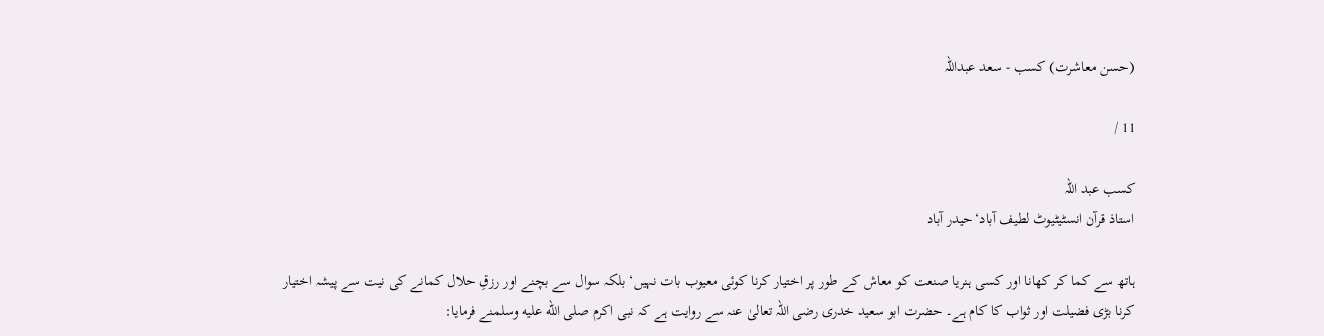(حسن معاشرت) کسب - سعد عبداللہ

11 /

کسب عبد اللہ
استاذ قرآن انسٹیٹیوٹ لطیف آباد‘حیدر آباد

ہاتھ سے کما کر کھانا اور کسی ہنریا صنعت کو معاش کے طور پر اختیار کرنا کوئی معیوب بات نہیں‘ بلکہ سوال سے بچنے اور رزقِ حلال کمانے کی نیت سے پیشہ اختیار کرنا بڑی فضیلت اور ثواب کا کام ہے۔ حضرت ابو سعید خدری رضی اللہ تعالیٰ عنہ سے روایت ہے کہ نبی اکرم صلى الله عليه وسلمنے فرمایا: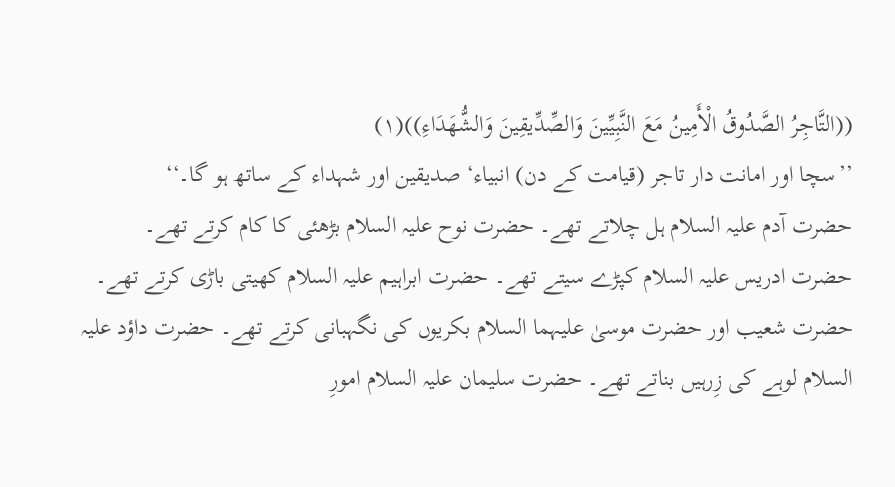((التَّاجِرُ الصَّدُوقُ الْأَمِينُ مَعَ النَّبِيِّينَ وَالصِّدِّيقِينَ وَالشُّهَدَاءِ))(۱)
’’سچا اور امانت دار تاجر (قیامت کے دن) انبیاء‘ صدیقین اور شہداء کے ساتھ ہو گا۔‘‘
حضرت آدم علیہ السلام ہل چلاتے تھے۔ حضرت نوح علیہ السلام بڑھئی کا کام کرتے تھے۔ حضرت ادریس علیہ السلام کپڑے سیتے تھے۔ حضرت ابراہیم علیہ السلام کھیتی باڑی کرتے تھے۔ حضرت شعیب اور حضرت موسیٰ علیہما السلام بکریوں کی نگہبانی کرتے تھے۔ حضرت داؤد علیہ السلام لوہے کی زِرہیں بناتے تھے۔ حضرت سلیمان علیہ السلام امورِ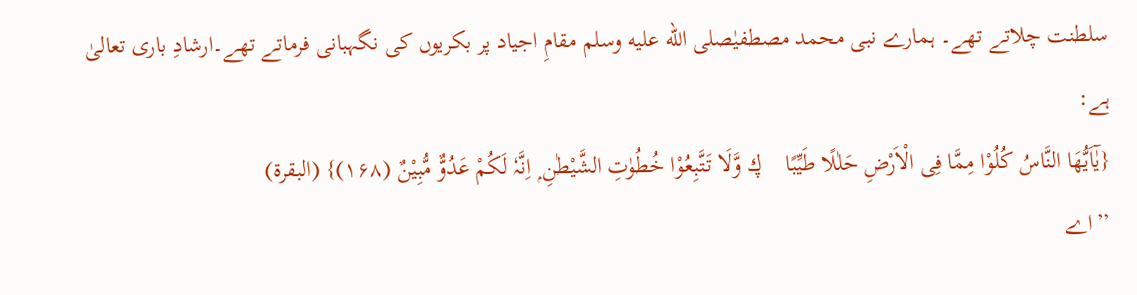سلطنت چلاتے تھے۔ ہمارے نبی محمد مصطفیٰصلى الله عليه وسلم مقامِ اجیاد پر بکریوں کی نگہبانی فرماتے تھے۔ارشادِ باری تعالیٰ ہے:
{یٰٓاَیُّھَا النَّاسُ کُلُوْا مِمَّا فِی الْاَرْضِ حَلٰلًا طَیِّبًا    ڮ وَّلَا تَتَّبِعُوْا خُطُوٰتِ الشَّیْطٰنِ ۭ اِنَّہٗ لَکُمْ عَدُوٌّ مُّبِیْنٌ (۱۶۸)} (البقرۃ)
’’اے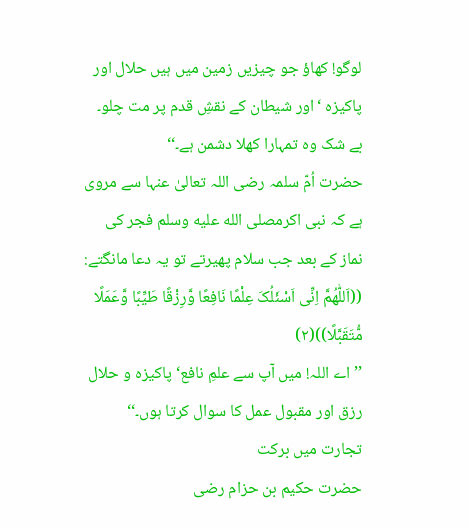لوگو! کھاؤ جو چیزیں زمین میں ہیں حلال اور پاکیزہ ‘اور شیطان کے نقشِ قدم پر مت چلو۔ بے شک وہ تمہارا کھلا دشمن ہے۔‘‘
حضرت اُمّ سلمہ رضی اللہ تعالیٰ عنہا سے مروی ہے کہ نبی اکرمصلى الله عليه وسلم فجر کی نماز کے بعد جب سلام پھیرتے تو یہ دعا مانگتے:
((اَللّٰھُمَّ اِنِّی اَسْئَلُکَ عِلْمًا نَافِعًا وَّرِزْقًا طَیِّبًا وَّعَمَلًا مُّتَقَبَّلًا))(۲)
’’اے اللہ! میں آپ سے علمِ نافع‘ پاکیزہ و حلال رزق اور مقبول عمل کا سوال کرتا ہوں۔‘‘
تجارت میں برکت
حضرت حکیم بن حزام رضی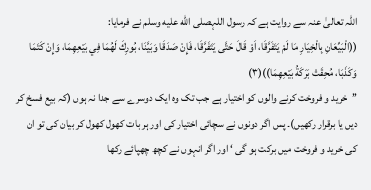اللہ تعالیٰ عنہ سے روایت ہے کہ رسول اللہصلى الله عليه وسلم نے فرمایا:
((الْبَيِّعَانِ بِالْخِيَارِ مَا لَمْ يَتَفَرَّقَا، اَوْ قَالَ حَتَّى يَتَفَرَّقَا، فَإِنْ صَدَقَا وَبَيَّنَا، بُورِكَ لَهُمَا فِي بَيْعِهِمَا، وَإِنْ كَتَمَا وَكَذَبَا، مُحِقَتْ بَرَكَةُ بَيْعِهِمَا))(۳)
’’خرید و فروخت کرنے والوں کو اختیار ہے جب تک وہ ایک دوسرے سے جدا نہ ہوں (کہ بیع فسخ کر دیں یا برقرار رکھیں)۔ پس اگر دونوں نے سچائی اختیار کی اور ہر بات کھول کھول کر بیان کی تو ان کی خرید و فروخت میں برکت ہو گی ‘ اور اگر انہوں نے کچھ چھپائے رکھا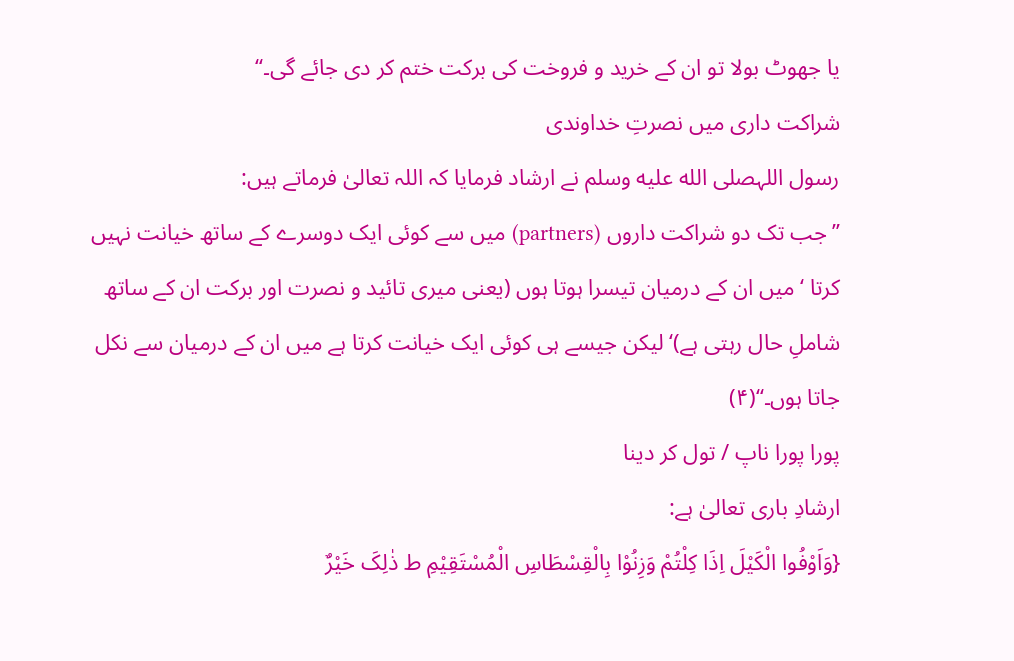یا جھوٹ بولا تو ان کے خرید و فروخت کی برکت ختم کر دی جائے گی۔‘‘
شراکت داری میں نصرتِ خداوندی
رسول اللہصلى الله عليه وسلم نے ارشاد فرمایا کہ اللہ تعالیٰ فرماتے ہیں:
’’جب تک دو شراکت داروں (partners) میں سے کوئی ایک دوسرے کے ساتھ خیانت نہیں کرتا ‘ میں ان کے درمیان تیسرا ہوتا ہوں (یعنی میری تائید و نصرت اور برکت ان کے ساتھ شاملِ حال رہتی ہے)‘ لیکن جیسے ہی کوئی ایک خیانت کرتا ہے میں ان کے درمیان سے نکل جاتا ہوں۔‘‘(۴)
پورا پورا ناپ / تول کر دینا
ارشادِ باری تعالیٰ ہے:
{وَاَوْفُوا الْکَیْلَ اِذَا کِلْتُمْ وَزِنُوْا بِالْقِسْطَاسِ الْمُسْتَقِیْمِ ط ذٰلِکَ خَیْرٌ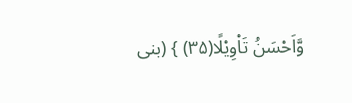وَّاَحْسَنُ تَاْوِیْلًا(۳۵) } (بنی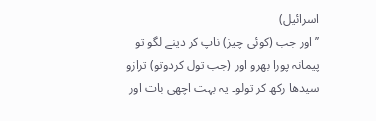اسرائیل)
’’اور جب (کوئی چیز) ناپ کر دینے لگو تو پیمانہ پورا بھرو اور (جب تول کردوتو) ترازو سیدھا رکھ کر تولو۔ یہ بہت اچھی بات اور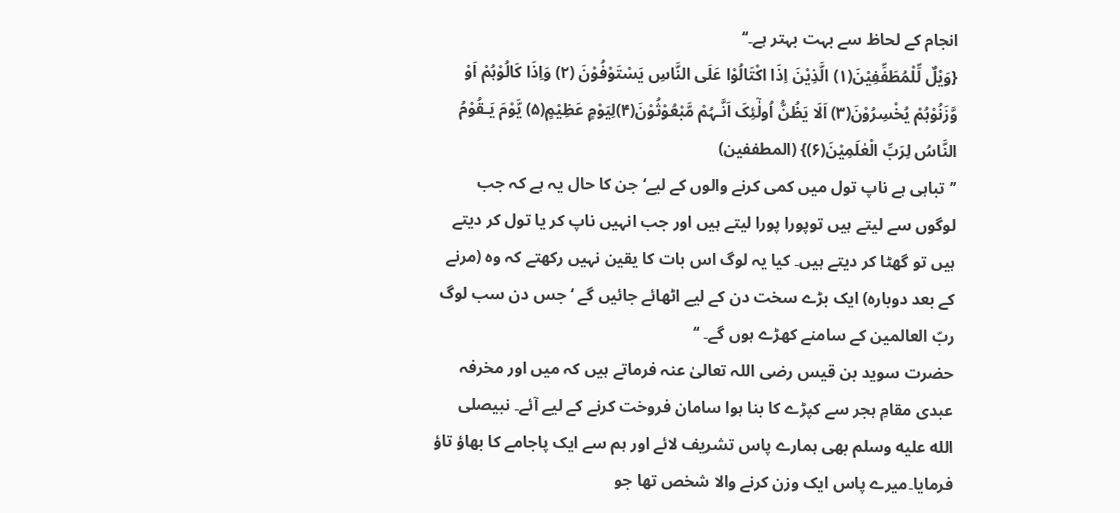انجام کے لحاظ سے بہت بہتر ہے۔‘‘
{وَیْلٌ لِّلْمُطَفِّفِیْنَ(۱) الَّذِیْنَ اِذَا اکْتَالُوْا عَلَی النَّاسِ یَسْتَوْفُوْنَ (۲) وَاِذَا کَالُوْہُمْ اَوْ وَّزَنُوْہُمْ یُخْسِرُوْنَ(۳) اَلَا یَظُنُّ اُولٰٓئِکَ اَنَّـہُمْ مَّبْعُوْثُوْنَ(۴)لِیَوْمٍ عَظِیْمٍ(۵) یَّوْمَ یَـقُوْمُ النَّاسُ لِرَبِّ الْعٰلَمِیْنَ(۶)} (المطففین)
’’تباہی ہے ناپ تول میں کمی کرنے والوں کے لیے‘ جن کا حال یہ ہے کہ جب لوگوں سے لیتے ہیں توپورا پورا لیتے ہیں اور جب انہیں ناپ کر یا تول کر دیتے ہیں تو گھٹا کر دیتے ہیں۔ کیا یہ لوگ اس بات کا یقین نہیں رکھتے کہ وہ (مرنے کے بعد دوبارہ) ایک بڑے سخت دن کے لیے اٹھائے جائیں گے ‘ جس دن سب لوگ ربّ العالمین کے سامنے کھڑے ہوں گے۔ ‘‘
حضرت سوید بن قیس رضی اللہ تعالیٰ عنہ فرماتے ہیں کہ میں اور مخرفہ عبدی مقامِ ہجر سے کپڑے کا بنا ہوا سامان فروخت کرنے کے لیے آئے۔ نبیصلى الله عليه وسلم بھی ہمارے پاس تشریف لائے اور ہم سے ایک پاجامے کا بھاؤ تاؤ فرمایا۔میرے پاس ایک وزن کرنے والا شخص تھا جو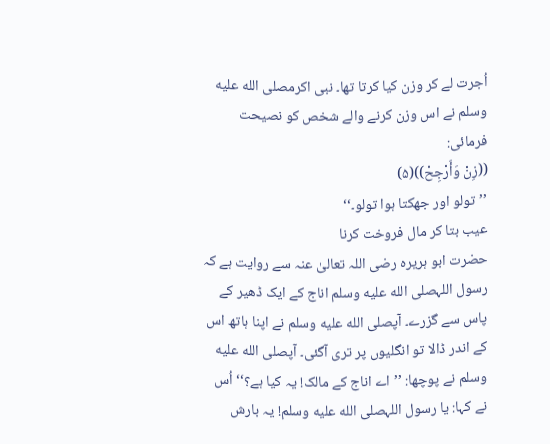اُجرت لے کر وزن کیا کرتا تھا۔ نبی اکرمصلى الله عليه وسلم نے اس وزن کرنے والے شخص کو نصیحت فرمائی:
((زِنْ وَأَرْجِحْ))(۵)
’’تولو اور جھکتا ہوا تولو۔‘‘
عیب بتا کر مال فروخت کرنا
حضرت ابو ہریرہ رضی اللہ تعالیٰ عنہ سے روایت ہے کہ رسول اللہصلى الله عليه وسلم اناج کے ایک ڈھیر کے پاس سے گزرے۔ آپصلى الله عليه وسلم نے اپنا ہاتھ اس کے اندر ڈالا تو انگلیوں پر تری آگئی۔ آپصلى الله عليه وسلم نے پوچھا: ’’اے اناج کے مالک! یہ کیا ہے؟‘‘ اُس نے کہا: یا رسول اللہصلى الله عليه وسلم! یہ بارش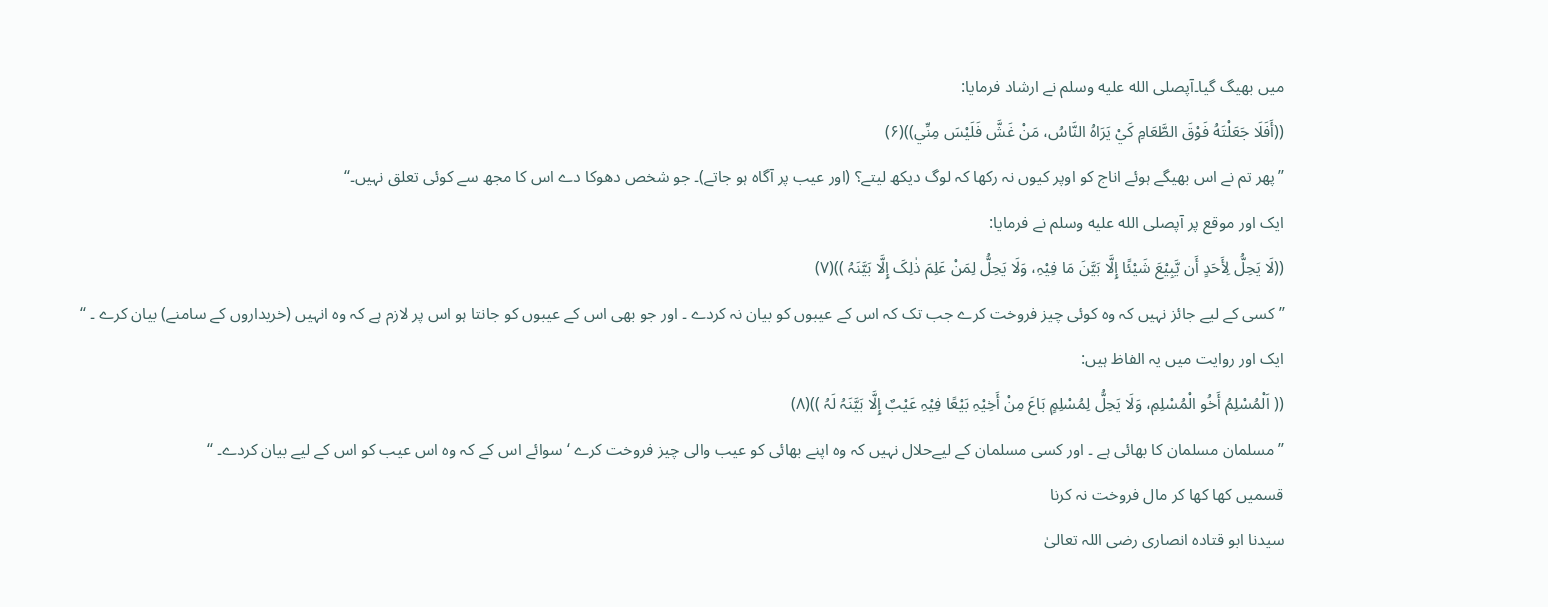میں بھیگ گیا۔آپصلى الله عليه وسلم نے ارشاد فرمایا:
((أَفَلَا جَعَلْتَهُ فَوْقَ الطَّعَامِ كَيْ يَرَاهُ النَّاسُ، مَنْ غَشَّ فَلَيْسَ مِنِّي))(۶)
’’پھر تم نے اس بھیگے ہوئے اناج کو اوپر کیوں نہ رکھا کہ لوگ دیکھ لیتے؟ (اور عیب پر آگاہ ہو جاتے)۔ جو شخص دھوکا دے اس کا مجھ سے کوئی تعلق نہیں۔‘‘
ایک اور موقع پر آپصلى الله عليه وسلم نے فرمایا:
((لَا یَحِلُّ لِأَحَدٍ أَن یَّبِیْعَ شَیْئًا إِلَّا بَیَّنَ مَا فِیْہِ، وَلَا یَحِلُّ لِمَنْ عَلِمَ ذٰلِکَ إِلَّا بَیَّنَہُ ))(۷)
’’ کسی کے لیے جائز نہیں کہ وہ کوئی چیز فروخت کرے جب تک کہ اس کے عیبوں کو بیان نہ کردے ۔ اور جو بھی اس کے عیبوں کو جانتا ہو اس پر لازم ہے کہ وہ انہیں (خریداروں کے سامنے) بیان کرے ۔ ‘‘
ایک اور روایت میں یہ الفاظ ہیں:
(( اَلْمُسْلِمُ أَخُو الْمُسْلِمِ، وَلَا یَحِلُّ لِمُسْلِمٍ بَاعَ مِنْ أَخِیْہِ بَیْعًا فِیْہِ عَیْبٌ إِلَّا بَیَّنَہُ لَہُ ))(۸)
’’ مسلمان مسلمان کا بھائی ہے ۔ اور کسی مسلمان کے لیےحلال نہیں کہ وہ اپنے بھائی کو عیب والی چیز فروخت کرے ‘ سوائے اس کے کہ وہ اس عیب کو اس کے لیے بیان کردے۔ ‘‘
قسمیں کھا کھا کر مال فروخت نہ کرنا
سیدنا ابو قتادہ انصاری رضی اللہ تعالیٰ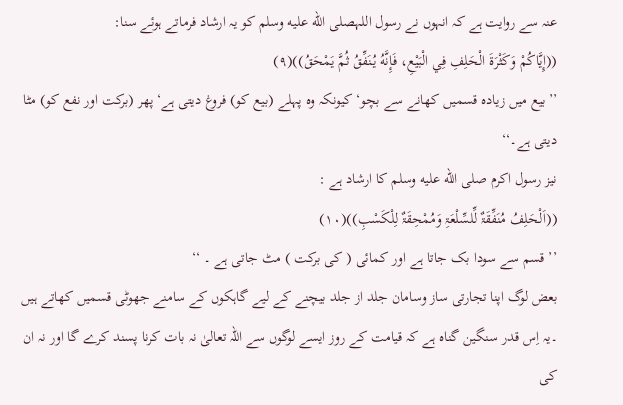عنہ سے روایت ہے کہ انہوں نے رسول اللہصلى الله عليه وسلم کو یہ ارشاد فرماتے ہوئے سنا:
((إِيَّاكُمْ وَكَثْرَةَ الْحَلِفِ فِي الْبَيْعِ، فَإِنَّهُ يُنَفِّقُ ثُمَّ يَمْحَقُ))(۹)
’’بیع میں زیادہ قسمیں کھانے سے بچو‘ کیونکہ وہ پہلے (بیع کو) فروغ دیتی ہے‘ پھر (برکت اور نفع کو) مٹا دیتی ہے۔‘‘
نیز رسول اکرم صلى الله عليه وسلم کا ارشاد ہے :
((اَلْحَلِفُ مُنَفِّقَۃٌ لِّلسِّلْعَۃِ وَمُمْحِقَۃٌ لِلْکَسْبِ))(۱۰)
’’ قسم سے سودا بک جاتا ہے اور کمائی ( کی برکت ) مٹ جاتی ہے ۔ ‘‘
بعض لوگ اپنا تجارتی ساز وسامان جلد از جلد بیچنے کے لیے گاہکوں کے سامنے جھوٹی قسمیں کھاتے ہیں ۔یہ اِس قدر سنگین گناہ ہے کہ قیامت کے روز ایسے لوگوں سے اللہ تعالیٰ نہ بات کرنا پسند کرے گا اور نہ ان کی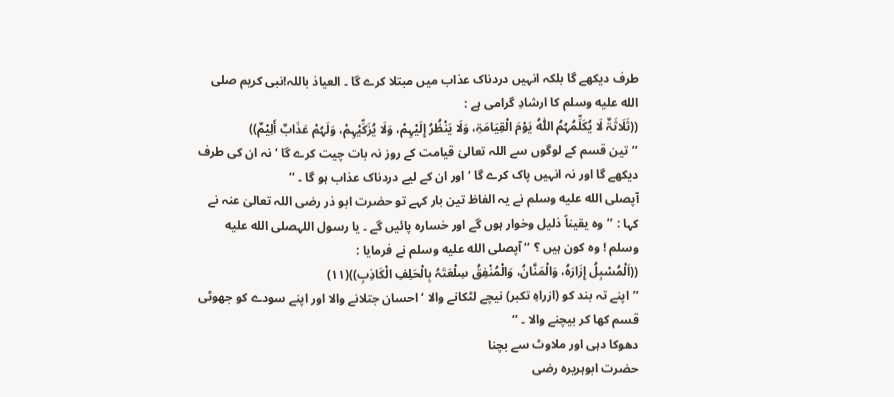طرف دیکھے گا بلکہ انہیں دردناک عذاب میں مبتلا کرے گا ۔ العیاذ باللہ!نبی کریم صلى الله عليه وسلم کا ارشادِ گرامی ہے :
((ثَلَاثَۃٌ لَا یُکَلِّمُہُمُ اللّٰہُ یَوْمَ الْقِیَامَۃِ، وَلَا یَنْظُرُ إِلَیْہِمْ، وَلَا یُزَکِّیْہِمْ، وَلَہُمْ عَذَابٌ أَلِیْمٌ))
’’تین قسم کے لوگوں سے اللہ تعالیٰ قیامت کے روز نہ بات چیت کرے گا ‘ نہ ان کی طرف دیکھے گا اور نہ انہیں پاک کرے گا ‘ اور ان کے لیے دردناک عذاب ہو گا ۔ ‘‘
آپصلى الله عليه وسلم نے یہ الفاظ تین بار کہے تو حضرت ابو ذر رضی اللہ تعالیٰ عنہ نے کہا : ’’وہ یقیناً ذلیل وخوار ہوں گے اور خسارہ پائیں گے ۔ یا رسول اللہصلى الله عليه وسلم ! وہ کون ہیں ؟ ‘‘آپصلى الله عليه وسلم نے فرمایا :
((اَلْمُسْبِلُ إِزَارَہُ، وَالْمَنَّانُ، وَالْمُنْفِقُ سِلْعَتَہُ بِالْحَلِفِ الْکَاذِبِ))(۱۱)
’’اپنے تہ بند کو (ازراہِ تکبر) نیچے لٹکانے والا ‘ احسان جتلانے والا اور اپنے سودے کو جھوٹی قسم کھا کر بیچنے والا ۔ ‘‘
دھوکا دہی اور ملاوٹ سے بچنا
حضرت ابوہریرہ رضی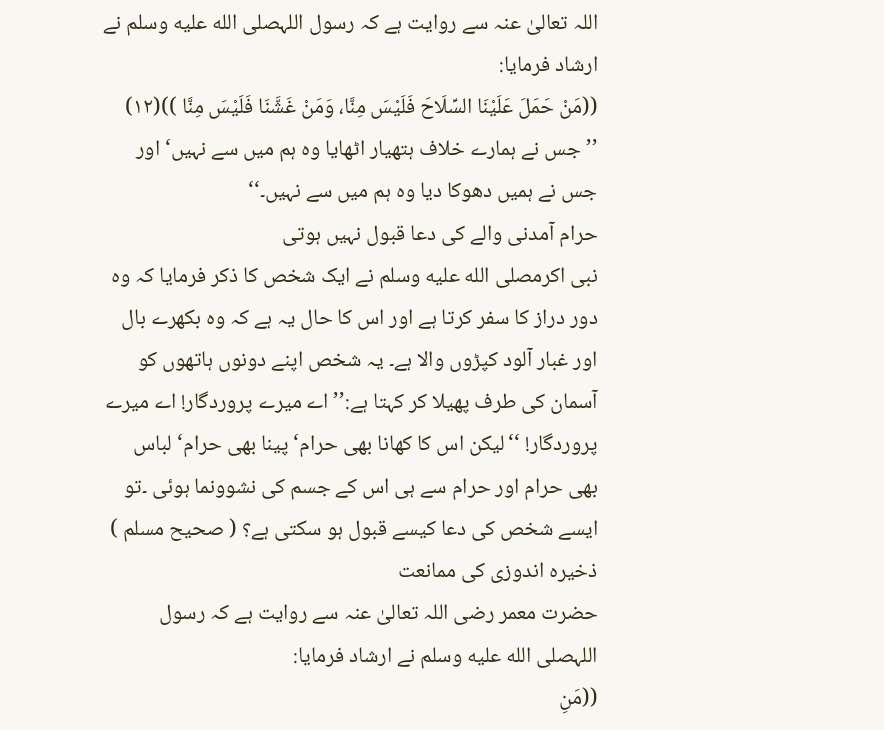اللہ تعالیٰ عنہ سے روایت ہے کہ رسول اللہصلى الله عليه وسلم نے ارشاد فرمایا:
((مَنْ حَمَلَ عَلَيْنَا السِّلَاحَ فَلَيْسَ مِنَّا، وَمَنْ غَشَّنَا فَلَيْسَ مِنَّا ))(۱۲)
’’جس نے ہمارے خلاف ہتھیار اٹھایا وہ ہم میں سے نہیں‘ اور جس نے ہمیں دھوکا دیا وہ ہم میں سے نہیں۔‘‘
حرام آمدنی والے کی دعا قبول نہیں ہوتی
نبی اکرمصلى الله عليه وسلم نے ایک شخص کا ذکر فرمایا کہ وہ دور دراز کا سفر کرتا ہے اور اس کا حال یہ ہے کہ وہ بکھرے بال اور غبار آلود کپڑوں والا ہے۔ یہ شخص اپنے دونوں ہاتھوں کو آسمان کی طرف پھیلا کر کہتا ہے:’’ اے میرے پروردگار! اے میرے پروردگار! ‘‘لیکن اس کا کھانا بھی حرام‘ پینا بھی حرام‘ لباس بھی حرام اور حرام سے ہی اس کے جسم کی نشوونما ہوئی ۔تو ایسے شخص کی دعا کیسے قبول ہو سکتی ہے؟ ( صحیح مسلم )
ذخیرہ اندوزی کی ممانعت
حضرت معمر رضی اللہ تعالیٰ عنہ سے روایت ہے کہ رسول اللہصلى الله عليه وسلم نے ارشاد فرمایا:
((مَنِ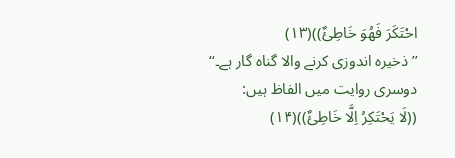احْتَکَرَ فَھُوَ خَاطِیٌٔ))(۱۳)
’’ذخیرہ اندوزی کرنے والا گناہ گار ہے۔‘‘
دوسری روایت میں الفاظ ہیں:
((لَا یَحْتَکِرُ اِلَّا خَاطِیٌٔ))(۱۴)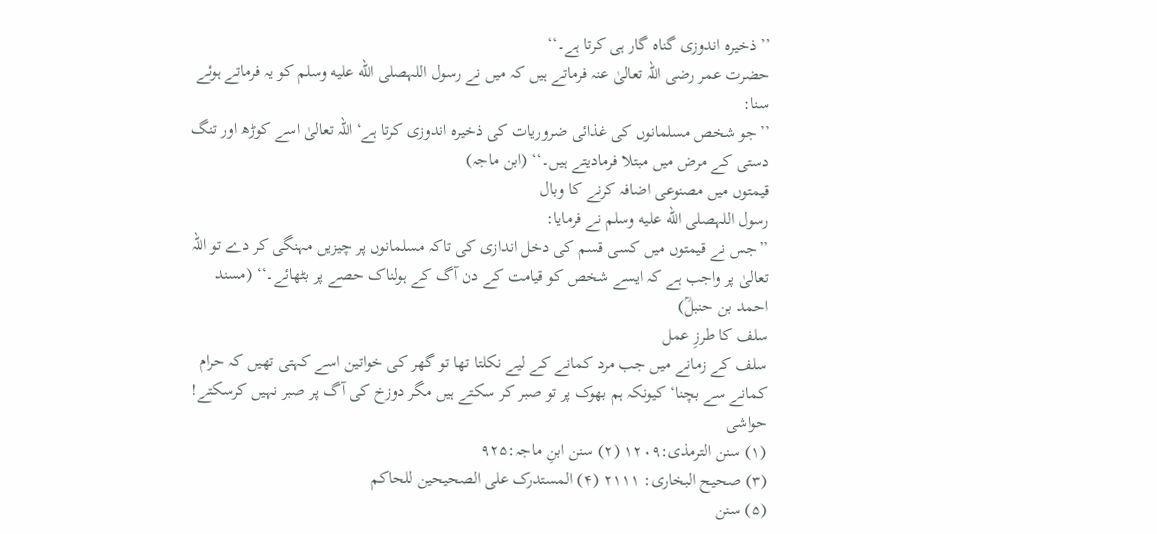’’ذخیرہ اندوزی گناہ گار ہی کرتا ہے۔‘‘
حضرت عمر رضی اللہ تعالیٰ عنہ فرماتے ہیں کہ میں نے رسول اللہصلى الله عليه وسلم کو یہ فرماتے ہوئے سنا:
’’جو شخص مسلمانوں کی غذائی ضروریات کی ذخیرہ اندوزی کرتا ہے‘ اللہ تعالیٰ اسے کوڑھ اور تنگ دستی کے مرض میں مبتلا فرمادیتے ہیں۔‘‘ (ابن ماجہ)
قیمتوں میں مصنوعی اضافہ کرنے کا وبال
رسول اللہصلى الله عليه وسلم نے فرمایا:
’’جس نے قیمتوں میں کسی قسم کی دخل اندازی کی تاکہ مسلمانوں پر چیزیں مہنگی کر دے تو اللہ تعالیٰ پر واجب ہے کہ ایسے شخص کو قیامت کے دن آگ کے ہولناک حصے پر بٹھائے۔‘‘ (مسند احمد بن حنبلؒ)
سلف کا طرزِ عمل
سلف کے زمانے میں جب مرد کمانے کے لیے نکلتا تھا تو گھر کی خواتین اسے کہتی تھیں کہ حرام کمانے سے بچنا‘ کیونکہ ہم بھوک پر تو صبر کر سکتے ہیں مگر دوزخ کی آگ پر صبر نہیں کرسکتے!
حواشی
(۱) سنن الترمذی:۱۲۰۹ (۲) سنن ابنِ ماجہ:۹۲۵
(۳) صحیح البخاری: ۲۱۱۱ (۴) المستدرک علی الصحیحین للحاکم
(۵) سنن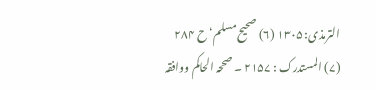الترمذی: ۱۳۰۵ (۶) صحیح مسلم‘ ح ۲۸۴
(۷) المستدرک : ۲۱۵۷ ۔ صححہ الحاکم ووافقہ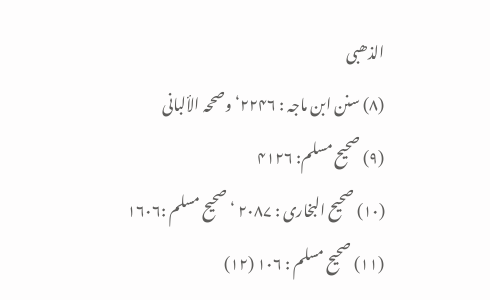الذھبی
(۸) سنن ابن ماجہ : ۲۲۴۶‘ وصححہ الألبانی
(۹) صحیح مسلم: ۴۱۲۶
(۱۰) صحیح البخاری : ۲۰۸۷ ‘ صحیح مسلم :۱۶۰۶
(۱۱) صحیح مسلم : ۱۰۶ (۱۲)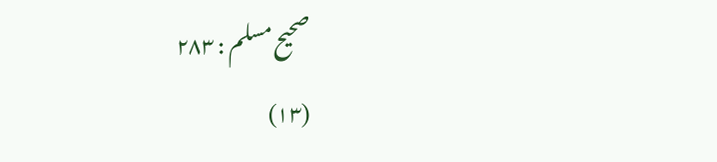صحیح مسلم : ۲۸۳
(۱۳)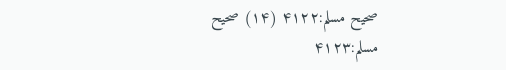صحیح مسلم:۴۱۲۲ (۱۴) صحیح مسلم:۴۱۲۳